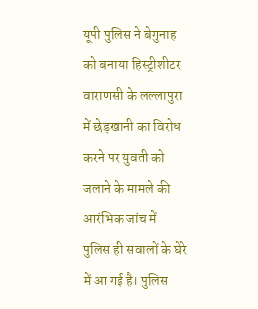यूपी पुलिस ने बेगुनाह को बनाया हिस्ट्रीशीटर
वाराणसी के लल्लापुरा में छेड़खानी का विरोध करने पर युवती को जलाने के मामले की आरंभिक जांच में पुलिस ही सवालों के घेरे में आ गई है। पुलिस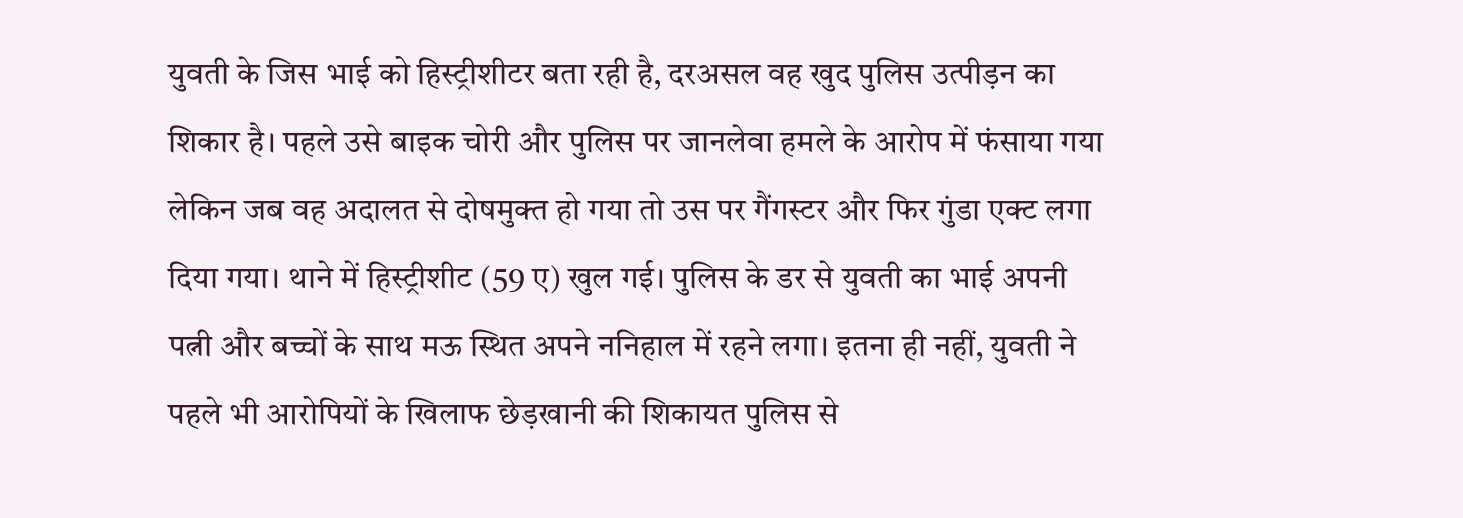युवती के जिस भाई को हिस्ट्रीशीटर बता रही है, दरअसल वह खुद पुलिस उत्पीड़न का शिकार है। पहले उसे बाइक चोरी और पुलिस पर जानलेवा हमले के आरोप में फंसाया गया लेकिन जब वह अदालत से दोषमुक्त हो गया तो उस पर गैंगस्टर और फिर गुंडा एक्ट लगा दिया गया। थाने में हिस्ट्रीशीट (59 ए) खुल गई। पुलिस के डर से युवती का भाई अपनी पत्नी और बच्चों के साथ मऊ स्थित अपने ननिहाल में रहने लगा। इतना ही नहीं, युवती ने पहले भी आरोपियों के खिलाफ छेड़खानी की शिकायत पुलिस से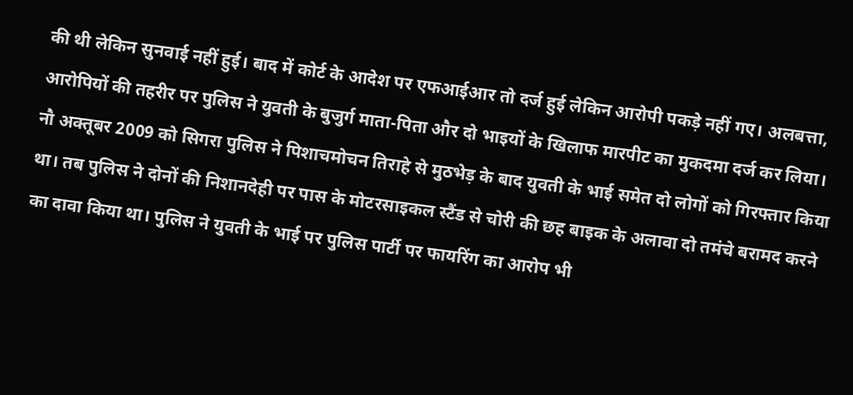की थी लेकिन सुनवाई नहीं हुई। बाद में कोर्ट के आदेश पर एफआईआर तो दर्ज हुई लेकिन आरोपी पकड़े नहीं गए। अलबत्ता, आरोपियों की तहरीर पर पुलिस ने युवती के बुजुर्ग माता-पिता और दो भाइयों के खिलाफ मारपीट का मुकदमा दर्ज कर लिया।
नौ अक्तूबर 2009 को सिगरा पुलिस ने पिशाचमोचन तिराहे से मुठभेड़ के बाद युवती के भाई समेत दो लोगों को गिरफ्तार किया था। तब पुलिस ने दोनों की निशानदेही पर पास के मोटरसाइकल स्टैंड से चोरी की छह बाइक के अलावा दो तमंचे बरामद करने का दावा किया था। पुलिस ने युवती के भाई पर पुलिस पार्टी पर फायरिंग का आरोप भी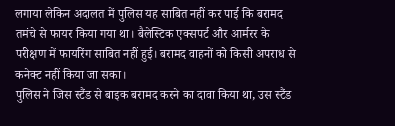लगाया लेकिन अदालत में पुलिस यह साबित नहीं कर पाई कि बरामद तमंचे से फायर किया गया था। बैलेस्टिक एक्सपर्ट और आर्मरर के परीक्षण में फायरिंग साबित नहीं हुई। बरामद वाहनों को किसी अपराध से कनेक्ट नहीं किया जा सका।
पुलिस ने जिस स्टैंड से बाइक बरामद करने का दावा किया था, उस स्टैंड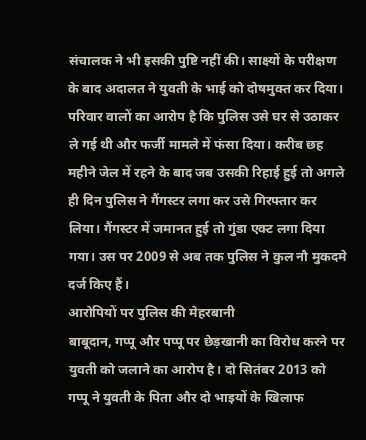संचालक ने भी इसकी पुष्टि नहीं की। साक्ष्यों के परीक्षण के बाद अदालत ने युवती के भाई को दोषमुक्त कर दिया। परिवार वालों का आरोप है कि पुलिस उसे घर से उठाकर ले गई थी और फर्जी मामले में फंसा दिया। करीब छह महीने जेल में रहने के बाद जब उसकी रिहाई हुई तो अगले ही दिन पुलिस ने गैंगस्टर लगा कर उसे गिरफ्तार कर लिया। गैंगस्टर में जमानत हुई तो गुंडा एक्ट लगा दिया गया। उस पर 2009 से अब तक पुलिस ने कुल नौ मुकदमे दर्ज किए हैं।
आरोपियों पर पुलिस की मेहरबानी
बाबूदान, गप्पू और पप्पू पर छेड़खानी का विरोध करने पर युवती को जलाने का आरोप है। दो सितंबर 2013 को गप्पू ने युवती के पिता और दो भाइयों के खिलाफ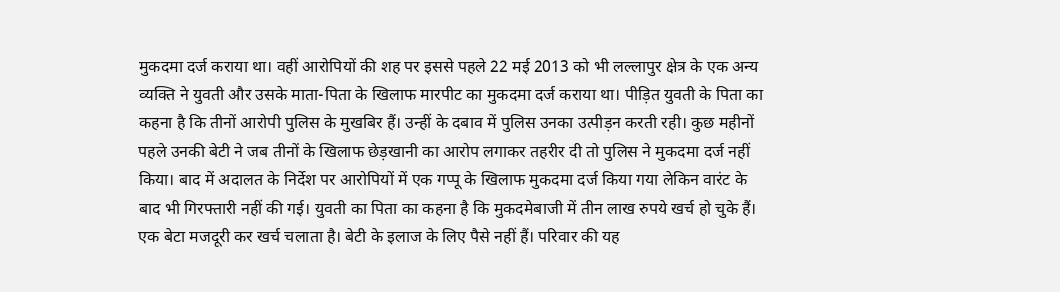मुकदमा दर्ज कराया था। वहीं आरोपियों की शह पर इससे पहले 22 मई 2013 को भी लल्लापुर क्षेत्र के एक अन्य व्यक्ति ने युवती और उसके माता-पिता के खिलाफ मारपीट का मुकदमा दर्ज कराया था। पीड़ित युवती के पिता का कहना है कि तीनों आरोपी पुलिस के मुखबिर हैं। उन्हीं के दबाव में पुलिस उनका उत्पीड़न करती रही। कुछ महीनों पहले उनकी बेटी ने जब तीनों के खिलाफ छेड़खानी का आरोप लगाकर तहरीर दी तो पुलिस ने मुकदमा दर्ज नहीं किया। बाद में अदालत के निर्देश पर आरोपियों में एक गप्पू के खिलाफ मुकदमा दर्ज किया गया लेकिन वारंट के बाद भी गिरफ्तारी नहीं की गई। युवती का पिता का कहना है कि मुकदमेबाजी में तीन लाख रुपये खर्च हो चुके हैं। एक बेटा मजदूरी कर खर्च चलाता है। बेटी के इलाज के लिए पैसे नहीं हैं। परिवार की यह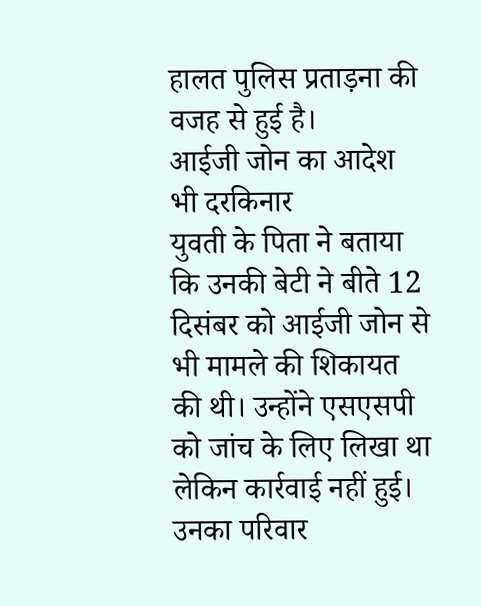हालत पुलिस प्रताड़ना की वजह से हुई है।
आईजी जोन का आदेश भी दरकिनार
युवती के पिता ने बताया कि उनकी बेटी ने बीते 12 दिसंबर को आईजी जोन से भी मामले की शिकायत की थी। उन्होंने एसएसपी को जांच के लिए लिखा था लेकिन कार्रवाई नहीं हुई। उनका परिवार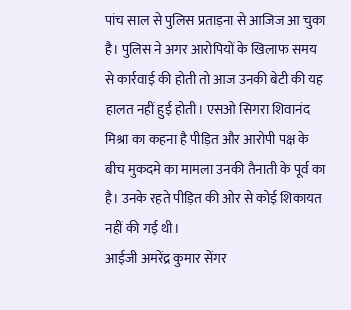पांच साल से पुलिस प्रताड़ना से आजिज आ चुका है। पुलिस ने अगर आरोपियों के खिलाफ समय से कार्रवाई की होती तो आज उनकी बेटी की यह हालत नहीं हुई होती। एसओ सिगरा शिवानंद मिश्रा का कहना है पीड़ित और आरोपी पक्ष के बीच मुकदमे का मामला उनकी तैनाती के पूर्व का है। उनके रहते पीड़ित की ओर से कोई शिकायत नहीं की गई थी।
आईजी अमरेंद्र कुमार सेंगर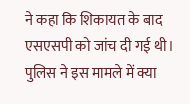ने कहा कि शिकायत के बाद एसएसपी को जांच दी गई थी। पुलिस ने इस मामले में क्या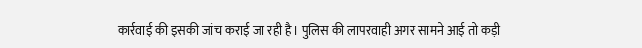कार्रवाई की इसकी जांच कराई जा रही है। पुलिस की लापरवाही अगर सामने आई तो कड़ी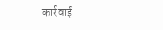कार्रवाई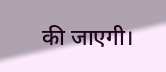की जाएगी।